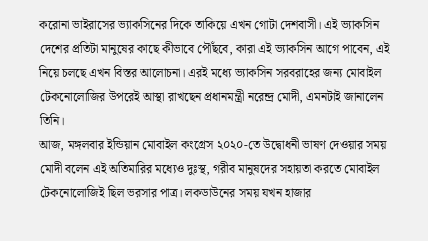করোনা ভাইরাসের ভ্যাকসিনের দিকে তাকিয়ে এখন গোটা দেশবাসী। এই ভ্যাকসিন দেশের প্রতিটা মানুষের কাছে কীভাবে পৌঁছবে, কারা এই ভ্যাকসিন আগে পাবেন, এই নিয়ে চলছে এখন বিস্তর আলোচনা। এরই মধ্যে ভ্যাকসিন সরবরাহের জন্য মোবাইল টেকনোলোজির উপরেই আস্থা রাখছেন প্রধানমন্ত্রী নরেন্দ্র মোদী, এমনটাই জানালেন তিনি।
আজ, মঙ্গলবার ইন্ডিয়ান মোবাইল কংগ্রেস ২০২০-তে উদ্বোধনী ভাষণ দেওয়ার সময় মোদী বলেন এই অতিমারির মধ্যেও দুঃস্থ, গরীব মানুষদের সহায়তা করতে মোবাইল টেকনোলোজিই ছিল ভরসার পাত্র। লকডাউনের সময় যখন হাজার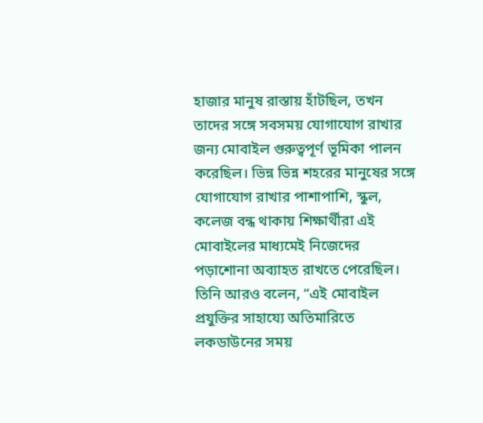হাজার মানুষ রাস্তায় হাঁটছিল, তখন তাদের সঙ্গে সবসময় যোগাযোগ রাখার জন্য মোবাইল গুরুত্বপূর্ণ ভূমিকা পালন করেছিল। ভিন্ন ভিন্ন শহরের মানুষের সঙ্গে যোগাযোগ রাখার পাশাপাশি, স্কুল, কলেজ বন্ধ থাকায় শিক্ষার্থীরা এই মোবাইলের মাধ্যমেই নিজেদের পড়াশোনা অব্যাহত রাখতে পেরেছিল। তিনি আরও বলেন, “এই মোবাইল প্রযুক্তির সাহায্যে অতিমারিতে লকডাউনের সময়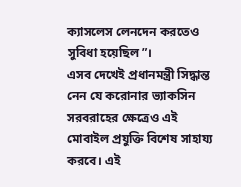ক্যাসলেস লেনদেন করতেও সুবিধা হয়েছিল”।
এসব দেখেই প্রধানমন্ত্রী সিদ্ধান্ত নেন যে করোনার ভ্যাকসিন সরবরাহের ক্ষেত্রেও এই মোবাইল প্রযুক্তি বিশেষ সাহায্য করবে। এই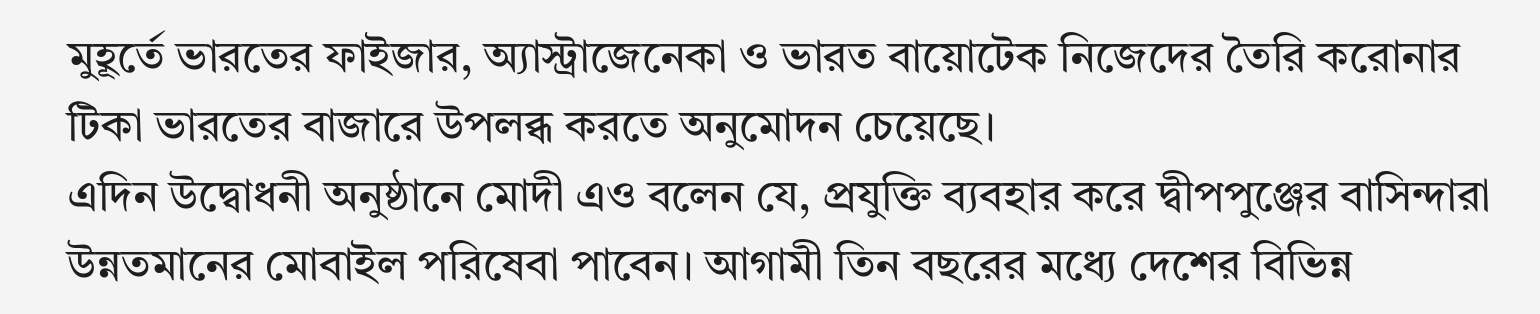মুহূর্তে ভারতের ফাইজার, অ্যাস্ট্রাজেনেকা ও ভারত বায়োটেক নিজেদের তৈরি করোনার টিকা ভারতের বাজারে উপলব্ধ করতে অনুমোদন চেয়েছে।
এদিন উদ্বোধনী অনুষ্ঠানে মোদী এও বলেন যে, প্রযুক্তি ব্যবহার করে দ্বীপপুঞ্জের বাসিন্দারা উন্নতমানের মোবাইল পরিষেবা পাবেন। আগামী তিন বছরের মধ্যে দেশের বিভিন্ন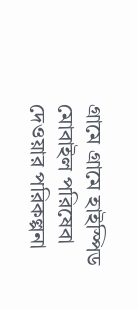গ্রামে গ্রামে হাইস্পিড মোবাইল পরিষেবা দেওয়ার পরিকল্পনা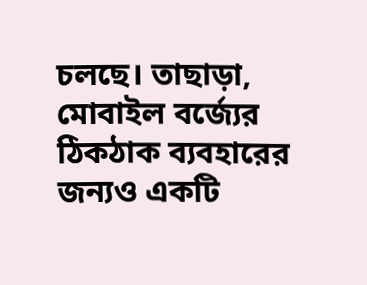চলছে। তাছাড়া, মোবাইল বর্জ্যের ঠিকঠাক ব্যবহারের জন্যও একটি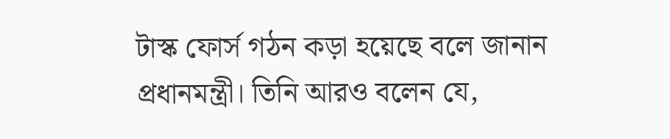টাস্ক ফোর্স গঠন কড়া হয়েছে বলে জানান প্রধানমন্ত্রী। তিনি আরও বলেন যে,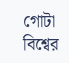গোটা বিশ্বের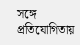সঙ্গে প্রতিযোগিতায়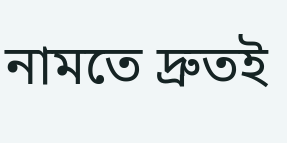নামতে দ্রুতই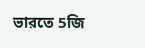ভারতে 5জি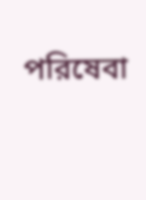পরিষেবা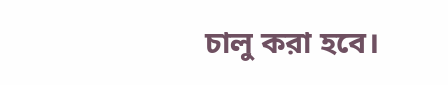চালু করা হবে।